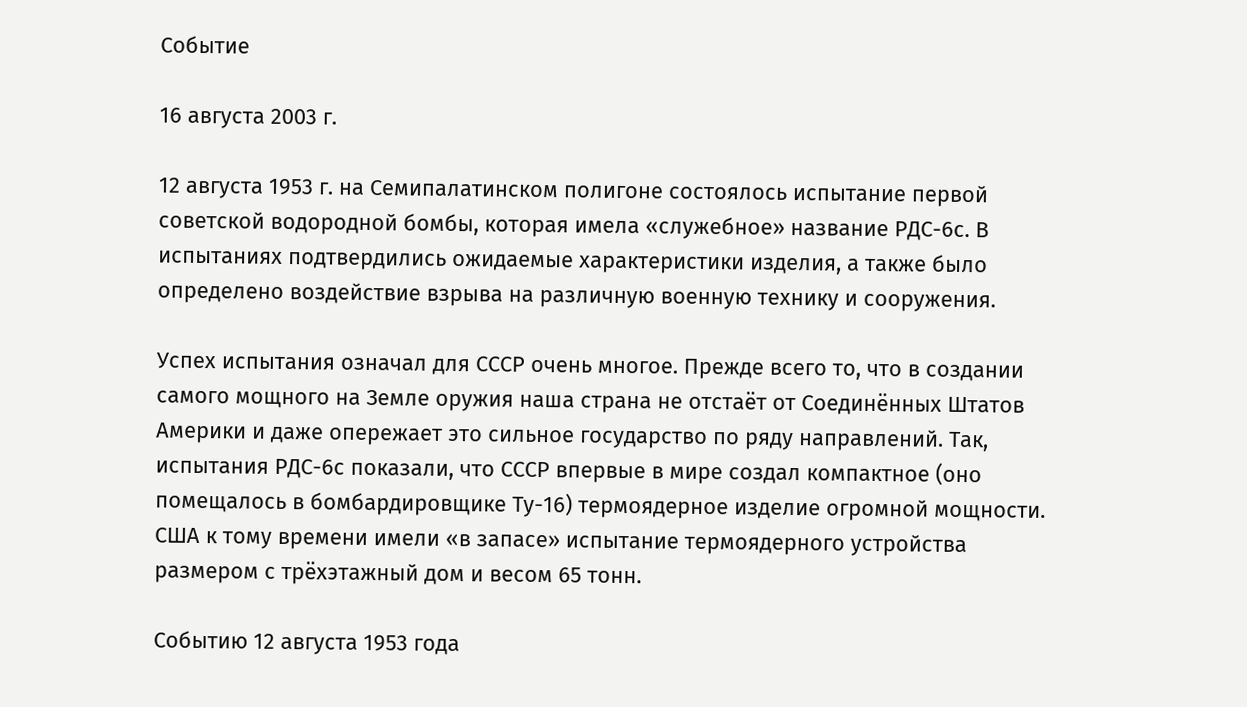Событие

16 августа 2003 г.

12 августа 1953 г. на Семипалатинском полигоне состоялось испытание первой советской водородной бомбы, которая имела «служебное» название РДС-6с. В испытаниях подтвердились ожидаемые характеристики изделия, а также было определено воздействие взрыва на различную военную технику и сооружения.

Успех испытания означал для СССР очень многое. Прежде всего то, что в создании самого мощного на Земле оружия наша страна не отстаёт от Соединённых Штатов Америки и даже опережает это сильное государство по ряду направлений. Так, испытания РДС-6с показали, что СССР впервые в мире создал компактное (оно помещалось в бомбардировщике Ту-16) термоядерное изделие огромной мощности. США к тому времени имели «в запасе» испытание термоядерного устройства размером с трёхэтажный дом и весом 65 тонн.

Событию 12 августа 1953 года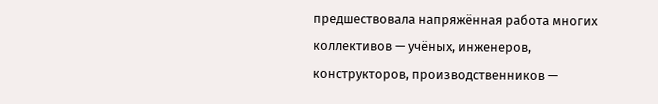предшествовала напряжённая работа многих коллективов — учёных, инженеров, конструкторов, производственников —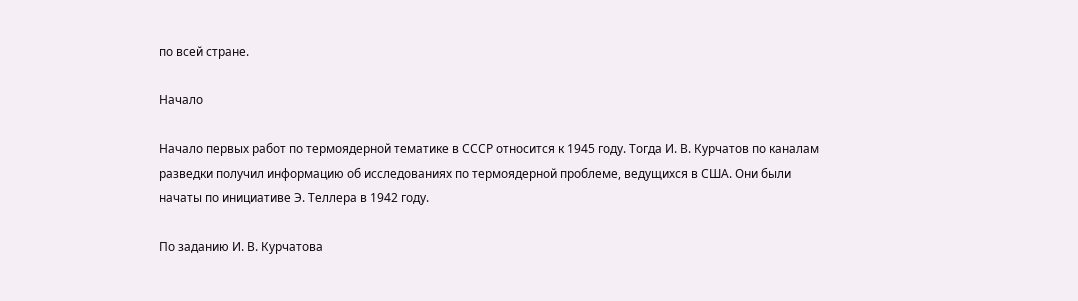по всей стране.

Начало

Начало первых работ по термоядерной тематике в СССР относится к 1945 году. Тогда И. В. Курчатов по каналам разведки получил информацию об исследованиях по термоядерной проблеме, ведущихся в США. Они были начаты по инициативе Э. Теллера в 1942 году.

По заданию И. В. Курчатова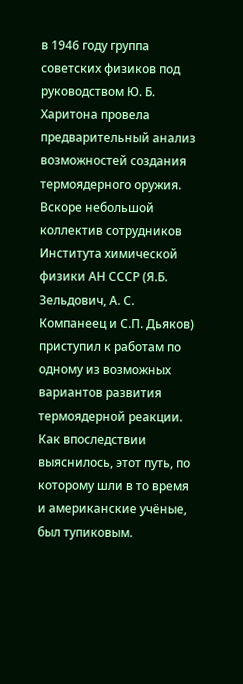в 1946 году группа советских физиков под руководством Ю. Б. Харитона провела предварительный анализ возможностей создания термоядерного оружия. Вскоре небольшой коллектив сотрудников Института химической физики АН СССР (Я.Б. Зельдович, А. С. Компанеец и С.П. Дьяков) приступил к работам по одному из возможных вариантов развития термоядерной реакции. Как впоследствии выяснилось, этот путь, по которому шли в то время и американские учёные, был тупиковым.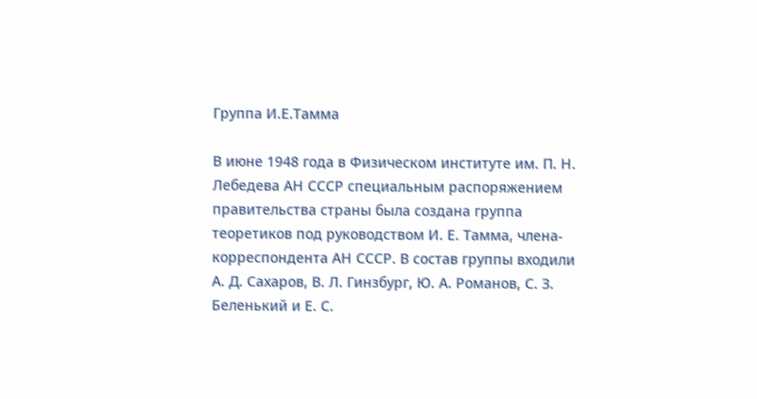Группа И.Е.Тамма

В июне 1948 года в Физическом институте им. П. Н. Лебедева АН СССР специальным распоряжением правительства страны была создана группа теоретиков под руководством И. Е. Тамма, члена-корреспондента АН СССР. В состав группы входили А. Д. Сахаров, В. Л. Гинзбург, Ю. А. Романов, С. З. Беленький и Е. С.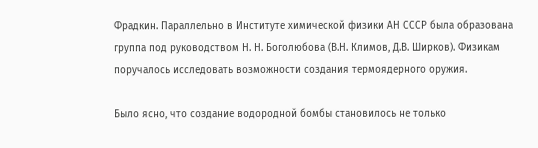Фрадкин. Параллельно в Институте химической физики АН СССР была образована группа под руководством Н. Н. Боголюбова (В.Н. Климов, Д.В. Ширков). Физикам поручалось исследовать возможности создания термоядерного оружия.

Было ясно, что создание водородной бомбы становилось не только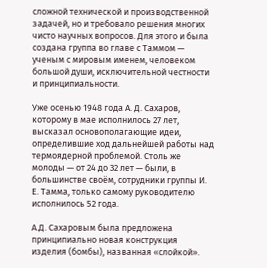сложной технической и производственной задачей, но и требовало решения многих чисто научных вопросов. Для этого и была создана группа во главе с Таммом — ученым с мировым именем, человеком большой души, исключительной честности и принципиальности.

Уже осенью 1948 года А. Д. Сахаров, которому в мае исполнилось 27 лет, высказал основополагающие идеи, определившие ход дальнейшей работы над термоядерной проблемой. Столь же молоды — от 24 до 32 лет — были, в большинстве своём, сотрудники группы И. Е. Тамма, только самому руководителю исполнилось 52 года.

А.Д. Сахаровым была предложена принципиально новая конструкция изделия (бомбы), названная «слойкой».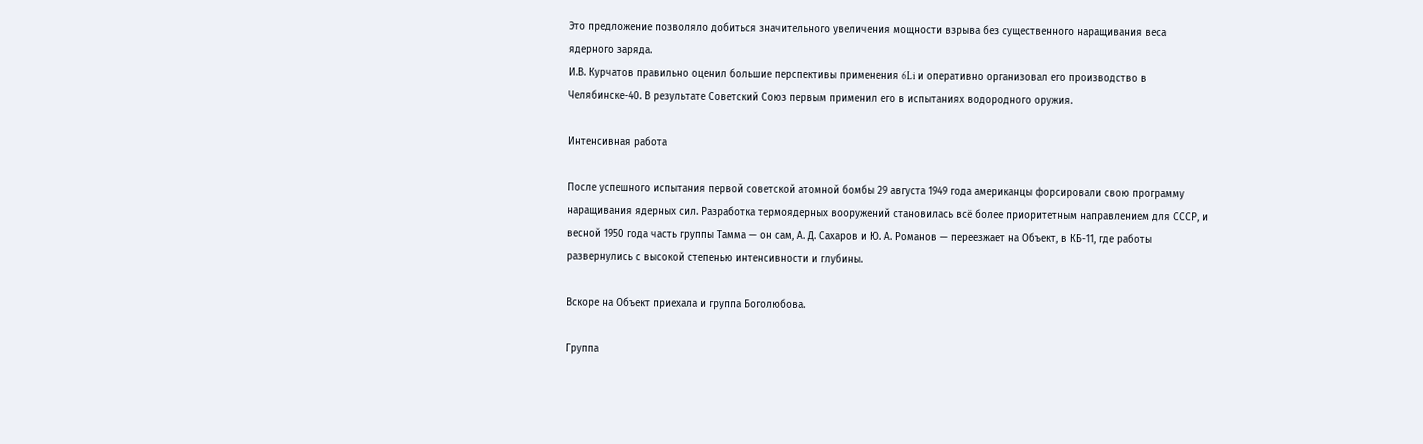Это предложение позволяло добиться значительного увеличения мощности взрыва без существенного наращивания веса ядерного заряда.
И.В. Курчатов правильно оценил большие перспективы применения 6Li и оперативно организовал его производство в Челябинске-40. В результате Советский Союз первым применил его в испытаниях водородного оружия.

Интенсивная работа

После успешного испытания первой советской атомной бомбы 29 августа 1949 года американцы форсировали свою программу наращивания ядерных сил. Разработка термоядерных вооружений становилась всё более приоритетным направлением для СССР, и весной 1950 года часть группы Тамма — он сам, А. Д. Сахаров и Ю. А. Романов — переезжает на Объект, в КБ-11, где работы развернулись с высокой степенью интенсивности и глубины.

Вскоре на Объект приехала и группа Боголюбова.

Группа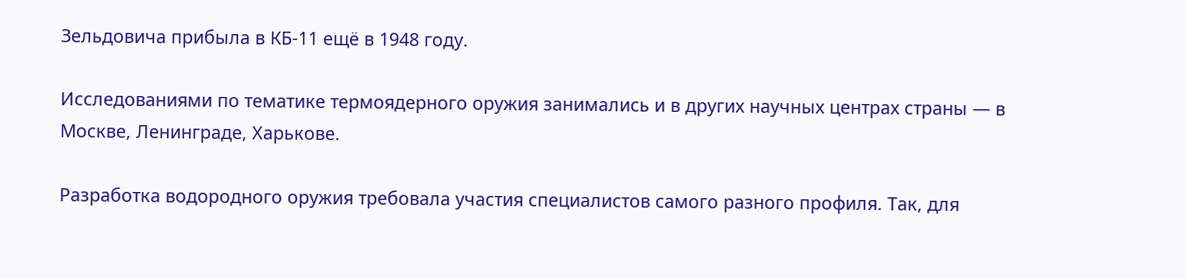Зельдовича прибыла в КБ-11 ещё в 1948 году.

Исследованиями по тематике термоядерного оружия занимались и в других научных центрах страны — в Москве, Ленинграде, Харькове.

Разработка водородного оружия требовала участия специалистов самого разного профиля. Так, для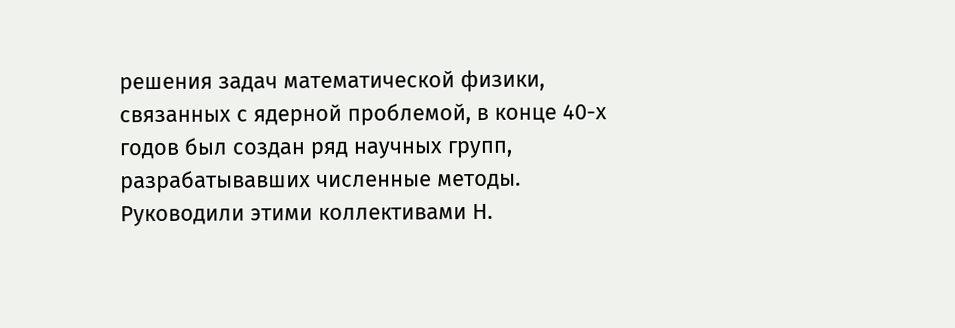решения задач математической физики, связанных с ядерной проблемой, в конце 40-х годов был создан ряд научных групп, разрабатывавших численные методы. Руководили этими коллективами Н.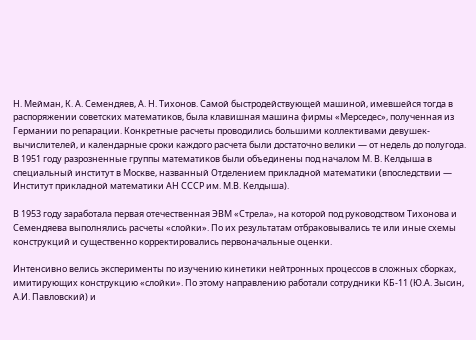Н. Мейман, К. А. Семендяев, А. Н. Тихонов. Самой быстродействующей машиной, имевшейся тогда в распоряжении советских математиков, была клавишная машина фирмы «Мерседес», полученная из Германии по репарации. Конкретные расчеты проводились большими коллективами девушек-вычислителей, и календарные сроки каждого расчета были достаточно велики — от недель до полугода. В 1951 году разрозненные группы математиков были объединены под началом М. В. Келдыша в специальный институт в Москве, названный Отделением прикладной математики (впоследствии — Институт прикладной математики АН СССР им. М.В. Келдыша).

В 1953 году заработала первая отечественная ЭВМ «Стрела», на которой под руководством Тихонова и Семендяева выполнялись расчеты «слойки». По их результатам отбраковывались те или иные схемы конструкций и существенно корректировались первоначальные оценки.

Интенсивно велись эксперименты по изучению кинетики нейтронных процессов в сложных сборках, имитирующих конструкцию «слойки». По этому направлению работали сотрудники КБ-11 (Ю.А. Зысин, А.И. Павловский) и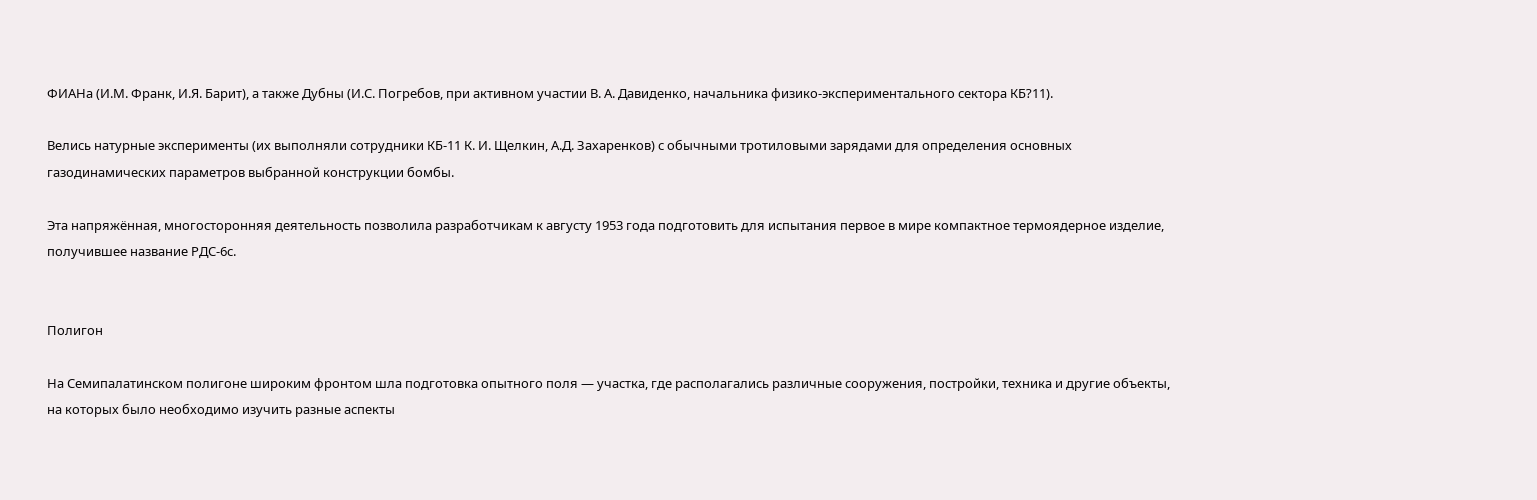ФИАНа (И.М. Франк, И.Я. Барит), а также Дубны (И.С. Погребов, при активном участии В. А. Давиденко, начальника физико-экспериментального сектора КБ?11).

Велись натурные эксперименты (их выполняли сотрудники КБ-11 К. И. Щелкин, А.Д. Захаренков) с обычными тротиловыми зарядами для определения основных газодинамических параметров выбранной конструкции бомбы.

Эта напряжённая, многосторонняя деятельность позволила разработчикам к августу 1953 года подготовить для испытания первое в мире компактное термоядерное изделие, получившее название РДС-6с.


Полигон

На Семипалатинском полигоне широким фронтом шла подготовка опытного поля — участка, где располагались различные сооружения, постройки, техника и другие объекты, на которых было необходимо изучить разные аспекты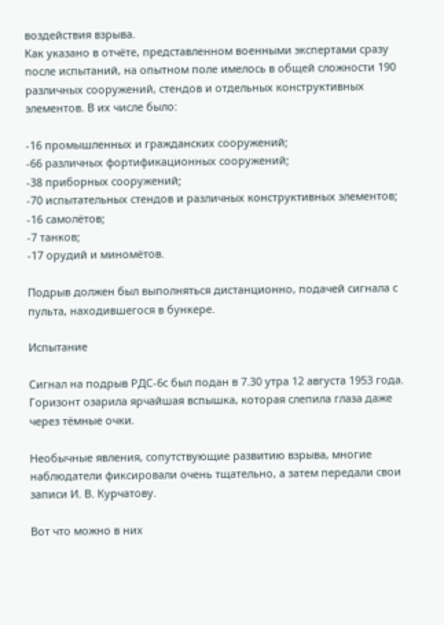воздействия взрыва.
Как указано в отчёте, представленном военными экспертами сразу после испытаний, на опытном поле имелось в общей сложности 190 различных сооружений, стендов и отдельных конструктивных элементов. В их числе было:

-16 промышленных и гражданских сооружений;
-66 различных фортификационных сооружений;
-38 приборных сооружений;
-70 испытательных стендов и различных конструктивных элементов;
-16 самолётов;
-7 танков;
-17 орудий и миномётов.

Подрыв должен был выполняться дистанционно, подачей сигнала с пульта, находившегося в бункере.

Испытание

Сигнал на подрыв РДС-6с был подан в 7.30 утра 12 августа 1953 года. Горизонт озарила ярчайшая вспышка, которая слепила глаза даже через тёмные очки.

Необычные явления, сопутствующие развитию взрыва, многие наблюдатели фиксировали очень тщательно, а затем передали свои записи И. В. Курчатову.

Вот что можно в них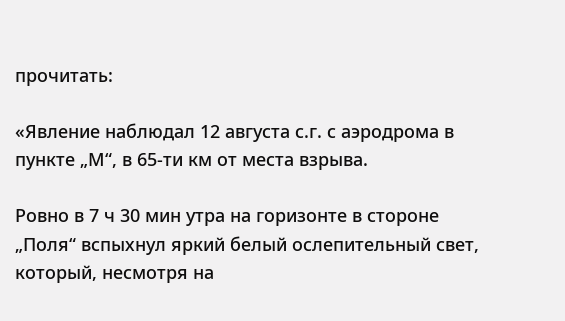прочитать:

«Явление наблюдал 12 августа с.г. с аэродрома в пункте „М“, в 65-ти км от места взрыва.

Ровно в 7 ч 30 мин утра на горизонте в стороне „Поля“ вспыхнул яркий белый ослепительный свет, который, несмотря на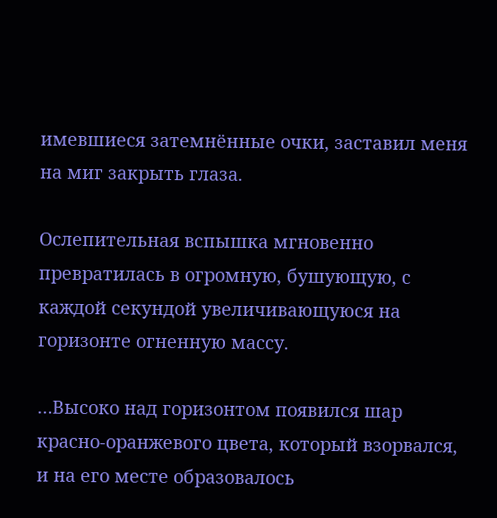имевшиеся затемнённые очки, заставил меня на миг закрыть глаза.

Ослепительная вспышка мгновенно превратилась в огромную, бушующую, с каждой секундой увеличивающуюся на горизонте огненную массу.

…Высоко над горизонтом появился шар красно-оранжевого цвета, который взорвался, и на его месте образовалось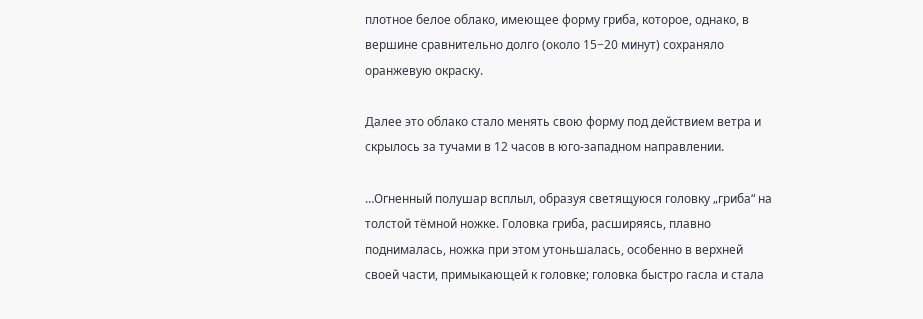плотное белое облако, имеющее форму гриба, которое, однако, в вершине сравнительно долго (около 15−20 минут) сохраняло оранжевую окраску.

Далее это облако стало менять свою форму под действием ветра и скрылось за тучами в 12 часов в юго-западном направлении.

…Огненный полушар всплыл, образуя светящуюся головку „гриба“ на толстой тёмной ножке. Головка гриба, расширяясь, плавно поднималась, ножка при этом утоньшалась, особенно в верхней своей части, примыкающей к головке; головка быстро гасла и стала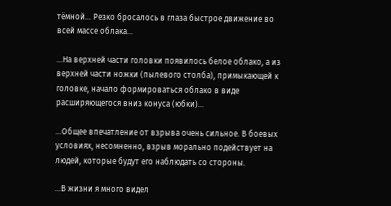тёмной… Резко бросалось в глаза быстрое движение во всей массе облака…

…На верхней части головки появилось белое облако, а из верхней части ножки (пылевого столба), примыкающей к головке, начало формироваться облако в виде расширяющегося вниз конуса (юбки)…

…Общее впечатление от взрыва очень сильное. В боевых условиях, несомненно, взрыв морально подействует на людей, которые будут его наблюдать со стороны.

…В жизни я много видел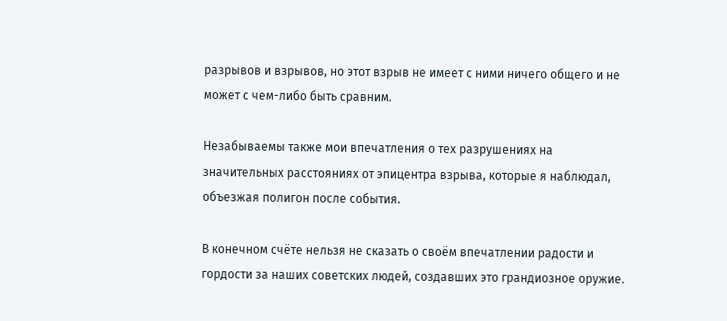разрывов и взрывов, но этот взрыв не имеет с ними ничего общего и не может с чем-либо быть сравним.

Незабываемы также мои впечатления о тех разрушениях на значительных расстояниях от эпицентра взрыва, которые я наблюдал, объезжая полигон после события.

В конечном счёте нельзя не сказать о своём впечатлении радости и гордости за наших советских людей, создавших это грандиозное оружие.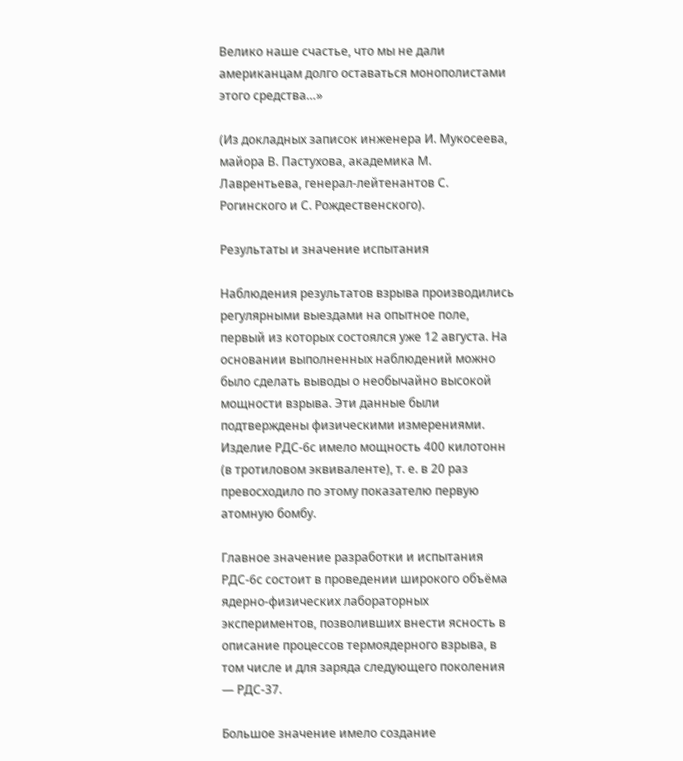Велико наше счастье, что мы не дали американцам долго оставаться монополистами этого средства…»

(Из докладных записок инженера И. Мукосеева, майора В. Пастухова, академика М. Лаврентьева, генерал-лейтенантов С. Рогинского и С. Рождественского).

Результаты и значение испытания

Наблюдения результатов взрыва производились регулярными выездами на опытное поле, первый из которых состоялся уже 12 августа. На основании выполненных наблюдений можно было сделать выводы о необычайно высокой мощности взрыва. Эти данные были подтверждены физическими измерениями. Изделие РДС-6с имело мощность 400 килотонн (в тротиловом эквиваленте), т. е. в 20 раз превосходило по этому показателю первую атомную бомбу.

Главное значение разработки и испытания РДС-6с состоит в проведении широкого объёма ядерно-физических лабораторных экспериментов, позволивших внести ясность в описание процессов термоядерного взрыва, в том числе и для заряда следующего поколения — РДС-37.

Большое значение имело создание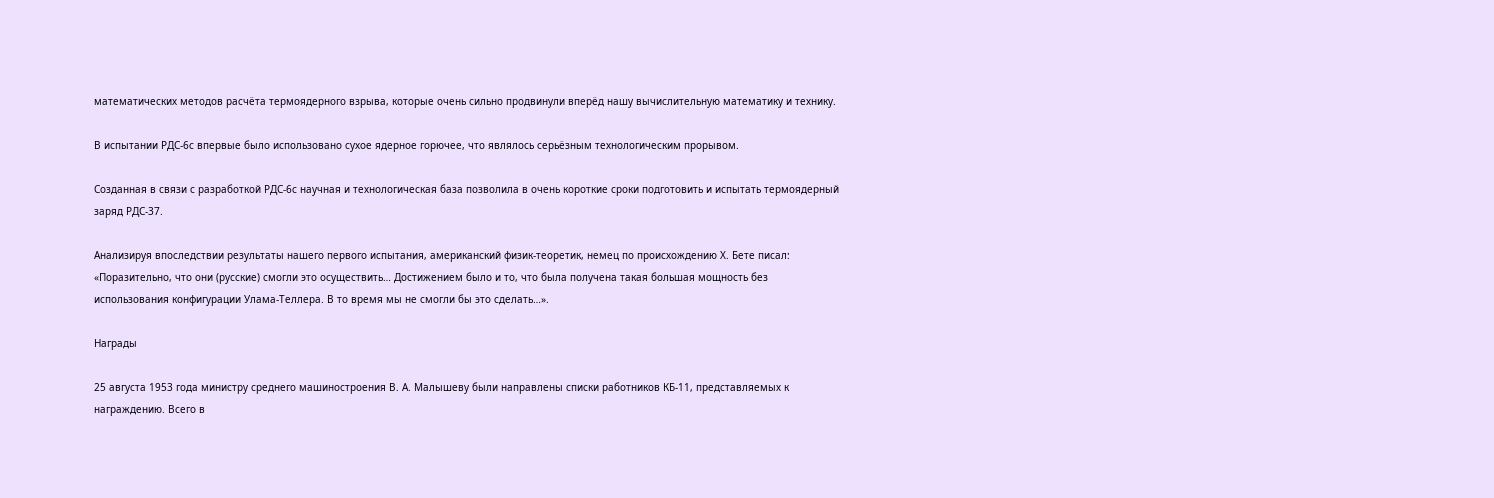математических методов расчёта термоядерного взрыва, которые очень сильно продвинули вперёд нашу вычислительную математику и технику.

В испытании РДС-6с впервые было использовано сухое ядерное горючее, что являлось серьёзным технологическим прорывом.

Созданная в связи с разработкой РДС-6с научная и технологическая база позволила в очень короткие сроки подготовить и испытать термоядерный заряд РДС-37.

Анализируя впоследствии результаты нашего первого испытания, американский физик-теоретик, немец по происхождению Х. Бете писал: «Поразительно, что они (русские) смогли это осуществить… Достижением было и то, что была получена такая большая мощность без использования конфигурации Улама-Теллера. В то время мы не смогли бы это сделать…».

Награды

25 августа 1953 года министру среднего машиностроения В. А. Малышеву были направлены списки работников КБ-11, представляемых к награждению. Всего в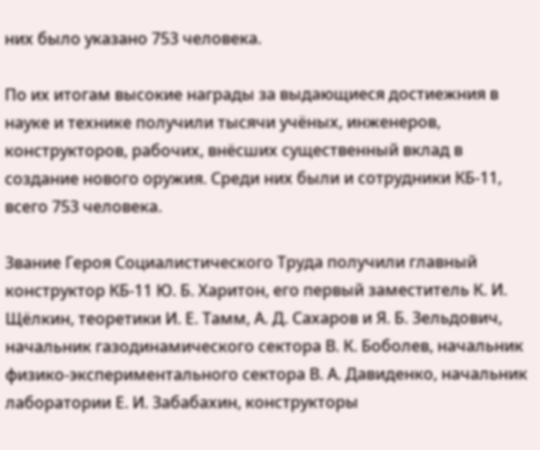них было указано 753 человека.

По их итогам высокие награды за выдающиеся достиежния в науке и технике получили тысячи учёных, инженеров, конструкторов, рабочих, внёсших существенный вклад в создание нового оружия. Среди них были и сотрудники КБ-11, всего 753 человека.

Звание Героя Социалистического Труда получили главный конструктор КБ-11 Ю. Б. Харитон, его первый заместитель К. И. Щёлкин, теоретики И. Е. Тамм, А. Д. Сахаров и Я. Б. Зельдович, начальник газодинамического сектора В. К. Боболев, начальник физико-экспериментального сектора В. А. Давиденко, начальник лаборатории Е. И. Забабахин, конструкторы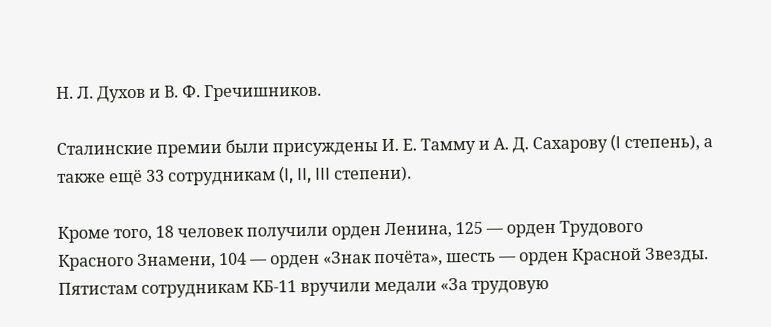Н. Л. Духов и В. Ф. Гречишников.

Сталинские премии были присуждены И. Е. Тамму и А. Д. Сахарову (I степень), а также ещё 33 сотрудникам (I, II, III степени).

Кроме того, 18 человек получили орден Ленина, 125 — орден Трудового Красного Знамени, 104 — орден «Знак почёта», шесть — орден Красной Звезды. Пятистам сотрудникам КБ-11 вручили медали «За трудовую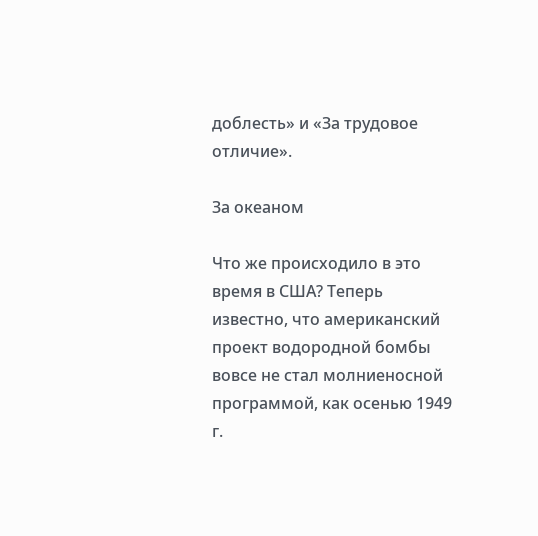доблесть» и «За трудовое отличие».

За океаном

Что же происходило в это время в США? Теперь известно, что американский проект водородной бомбы вовсе не стал молниеносной программой, как осенью 1949 г.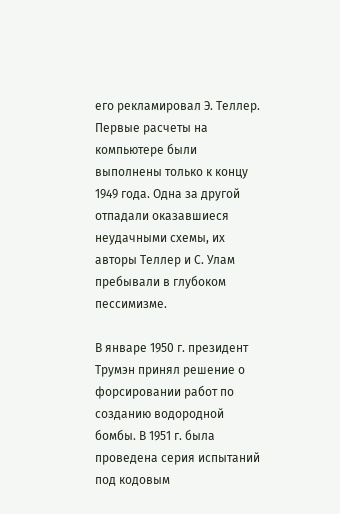его рекламировал Э. Теллер. Первые расчеты на компьютере были выполнены только к концу 1949 года. Одна за другой отпадали оказавшиеся неудачными схемы, их авторы Теллер и С. Улам пребывали в глубоком пессимизме.

В январе 1950 г. президент Трумэн принял решение о форсировании работ по созданию водородной бомбы. В 1951 г. была проведена серия испытаний под кодовым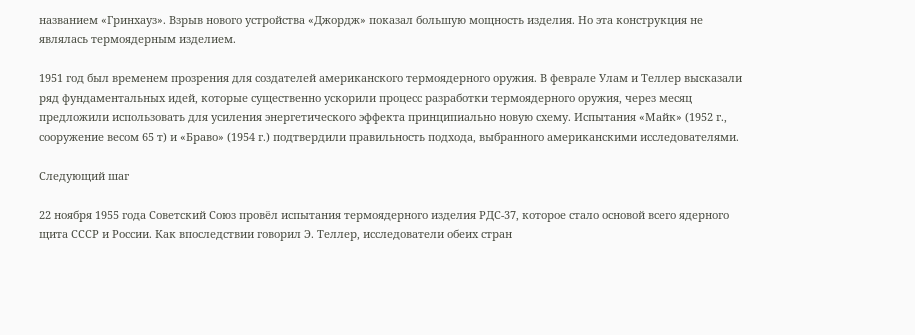названием «Гринхауз». Взрыв нового устройства «Джордж» показал большую мощность изделия. Но эта конструкция не являлась термоядерным изделием.

1951 год был временем прозрения для создателей американского термоядерного оружия. В феврале Улам и Теллер высказали ряд фундаментальных идей, которые существенно ускорили процесс разработки термоядерного оружия, через месяц предложили использовать для усиления энергетического эффекта принципиально новую схему. Испытания «Майк» (1952 г., сооружение весом 65 т) и «Браво» (1954 г.) подтвердили правильность подхода, выбранного американскими исследователями.

Следующий шаг

22 ноября 1955 года Советский Союз провёл испытания термоядерного изделия РДС-37, которое стало основой всего ядерного щита СССР и России. Как впоследствии говорил Э. Теллер, исследователи обеих стран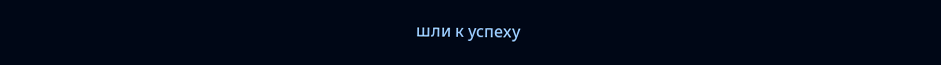шли к успеху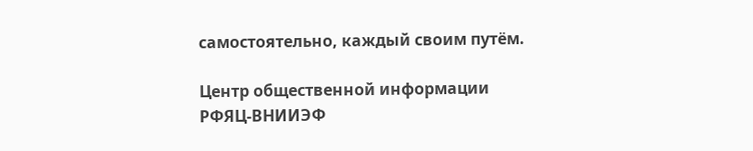самостоятельно, каждый своим путём.

Центр общественной информации РФЯЦ-ВНИИЭФ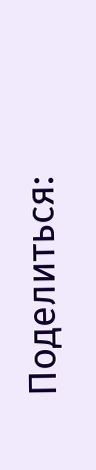Поделиться: